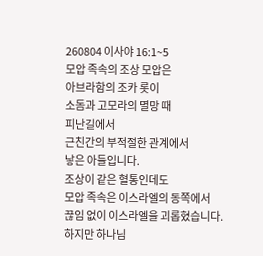260804 이사야 16:1~5
모압 족속의 조상 모압은
아브라함의 조카 롯이
소돔과 고모라의 멸망 때
피난길에서
근친간의 부적절한 관계에서
낳은 아들입니다.
조상이 같은 혈통인데도
모압 족속은 이스라엘의 동쪽에서
끊임 없이 이스라엘을 괴롭혔습니다.
하지만 하나님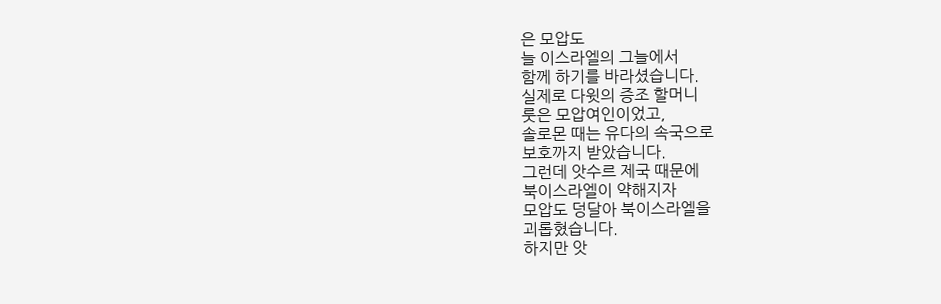은 모압도
늘 이스라엘의 그늘에서
함께 하기를 바라셨습니다.
실제로 다윗의 증조 할머니
룻은 모압여인이었고,
솔로몬 때는 유다의 속국으로
보호까지 받았습니다.
그런데 앗수르 제국 때문에
북이스라엘이 약해지자
모압도 덩달아 북이스라엘을
괴롭혔습니다.
하지만 앗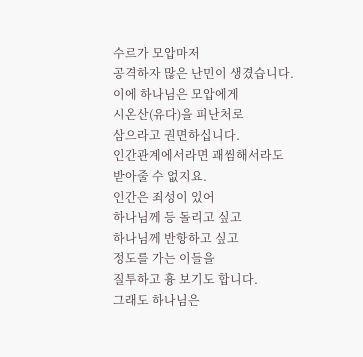수르가 모압마저
공격하자 많은 난민이 생겼습니다.
이에 하나님은 모압에게
시온산(유다)을 피난처로
삼으라고 권면하십니다.
인간관계에서라면 괘씸해서라도
받아줄 수 없지요.
인간은 죄성이 있어
하나님께 등 돌리고 싶고
하나님께 반항하고 싶고
정도를 가는 이들을
질투하고 흉 보기도 합니다.
그래도 하나님은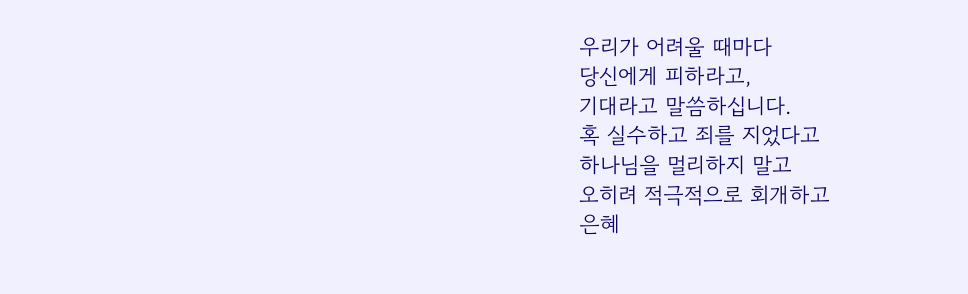우리가 어려울 때마다
당신에게 피하라고,
기대라고 말씀하십니다.
혹 실수하고 죄를 지었다고
하나님을 멀리하지 말고
오히려 적극적으로 회개하고
은혜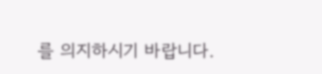를 의지하시기 바랍니다.